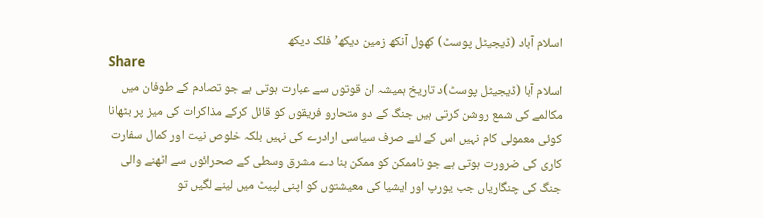اسلام آباد (ڈیجیٹل پوسٹ) کھول آنکھ زمین دیکھ’ فلک دیکھ
Share
اسلام آبا (ڈیجیٹل پوسٹ)د تاریخ ہمیشہ ان قوتوں سے عبارت ہوتی ہے جو تصادم کے طوفان میں مکالمے کی شمع روشن کرتی ہیں جنگ کے دو متحارو فریقوں کو قائل کرکے مذاکرات کی میز پر بٹھانا کوئی معمولی کام نہیں اس کے لئے صرف سیاسی ارادرے کی نہیں بلکہ خلوص نیت اور کمال سفارت کاری کی ضرورت ہوتی ہے جو ناممکن کو ممکن بنا دے مشرق وسطی کے صحرائوں سے اٹھنے والی جنگ کی چنگاریاں جب یورپ اور ایشیا کی معیشتوں کو اپنی لپیٹ میں لینے لگیں تو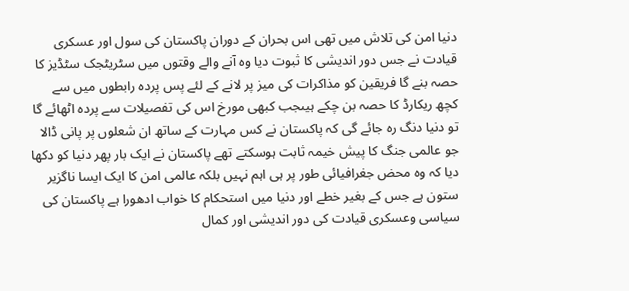دنیا امن کی تلاش میں تھی اس بحران کے دوران پاکستان کی سول اور عسکری قیادت نے جس دور اندیشی کا ثبوت دیا وہ آنے والے وقتوں میں سٹریٹجک سٹڈیز کا حصہ بنے گا فریقین کو مذاکرات کی میز پر لانے کے لئے پس پردہ رابطوں میں سے کچھ ریکارڈ کا حصہ بن چکے ہیںجب کبھی مورخ اس کی تفصیلات سے پردہ اٹھائے گا تو دنیا دنگ رہ جائے گی کہ پاکستان نے کس مہارت کے ساتھ ان شعلوں پر پانی ڈالا جو عالمی جنگ کا پیش خیمہ ثابت ہوسکتے تھے پاکستان نے ایک بار پھر دنیا کو دکھا دیا کہ وہ محض جغرافیائی طور پر ہی اہم نہیں بلکہ عالمی امن کا ایک ایسا ناگزیر ستون ہے جس کے بغیر خطے اور دنیا میں استحکام کا خواب ادھورا ہے پاکستان کی سیاسی وعسکری قیادت کی دور اندیشی اور کمال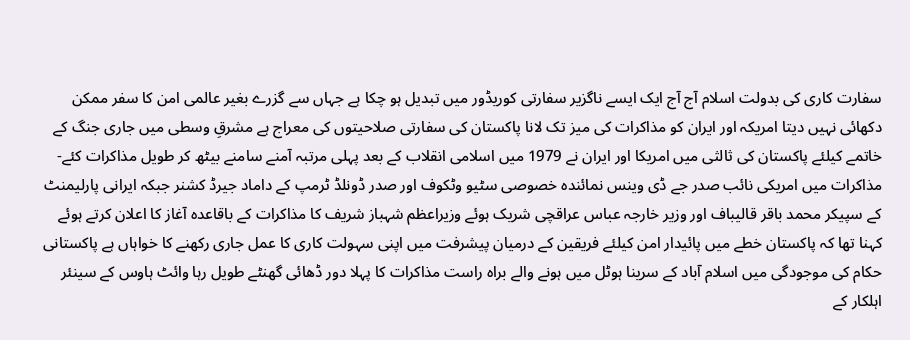سفارت کاری کی بدولت اسلام آج آج ایک ایسے ناگزیر سفارتی کوریڈور میں تبدیل ہو چکا ہے جہاں سے گزرے بغیر عالمی امن کا سفر ممکن دکھائی نہیں دیتا امریکہ اور ایران کو مذاکرات کی میز تک لانا پاکستان کی سفارتی صلاحیتوں کی معراج ہے مشرقِ وسطی میں جاری جنگ کے خاتمے کیلئے پاکستان کی ثالثی میں امریکا اور ایران نے 1979 میں اسلامی انقلاب کے بعد پہلی مرتبہ آمنے سامنے بیٹھ کر طویل مذاکرات کئے-مذاکرات میں امریکی نائب صدر جے ڈی وینس نمائندہ خصوصی سٹیو وٹکوف اور صدر ڈونلڈ ٹرمپ کے داماد جیرڈ کشنر جبکہ ایرانی پارلیمنٹ کے سپیکر محمد باقر قالیباف اور وزیر خارجہ عباس عراقچی شریک ہوئے وزیراعظم شہباز شریف کا مذاکرات کے باقاعدہ آغاز کا اعلان کرتے ہوئے کہنا تھا کہ پاکستان خطے میں پائیدار امن کیلئے فریقین کے درمیان پیشرفت میں اپنی سہولت کاری کا عمل جاری رکھنے کا خواہاں ہے پاکستانی حکام کی موجودگی میں اسلام آباد کے سرینا ہوٹل میں ہونے والے براہ راست مذاکرات کا پہلا دور ڈھائی گھنٹے طویل رہا وائٹ ہاوس کے سینئر اہلکار کے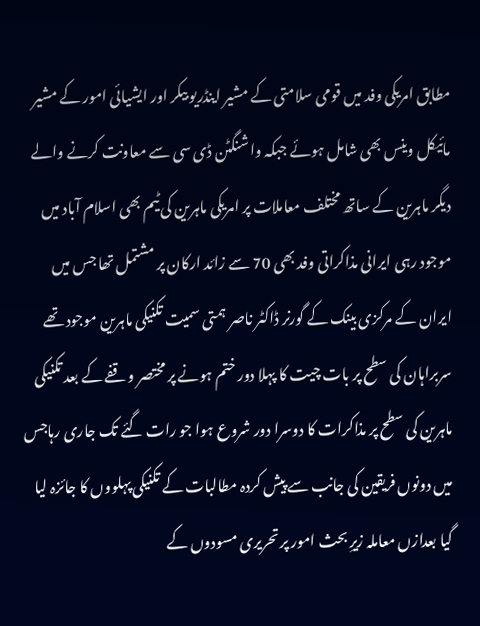مطابق امریکی وفد میں قومی سلامتی کے مشیر اینڈریو بیکر اور ایشیائی امور کے مشیر مائیکل وینس بھی شامل ہوئے جبکہ واشنگٹن ڈی سی سے معاونت کرنے والے دیگر ماہرین کے ساتھ مختلف معاملات پر امریکی ماہرین کی ٹیم بھی اسلام آباد میں موجود رہی ایرانی مذاکراتی وفد بھی 70 سے زائد ارکان پر مشتمل تھا جس میں ایران کے مرکزی بینک کے گورنر ڈاکٹر ناصر ہمتی سمیت تکنیکی ماہرین موجود تھے سربراہان کی سطح پر بات چیت کا پہلا دور ختم ہونے پر مختصر وقفے کے بعد تکنیکی ماہرین کی سطح پر مذاکرات کا دوسرا دور شروع ہوا جو رات گئے تک جاری رہاجس میں دونوں فریقین کی جانب سے پیش کردہ مطالبات کے تکنیکی پہلووں کا جائزہ لیا گیا بعدازں معاملہ زیرِ بحث امور پر تحریری مسودوں کے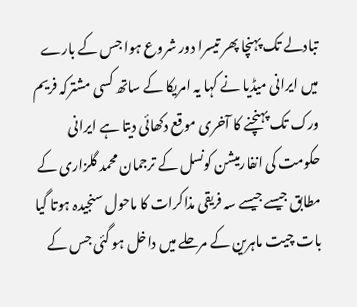تبادلے تک پہنچا پھر تیسرا دور شروع ہوا جس کے بارے میں ایرانی میڈیا نے کہا یہ امریکا کے ساتھ کسی مشترکہ فریم ورک تک پہنچنے کا آخری موقع دکھائی دیتا ہے ایرانی حکومت کی انفارمیشن کونسل کے ترجمان محمد گلزاری کے مطابق جیسے جیسے سہ فریقی مذاکرات کا ماحول سنجیدہ ہوتا گیا بات چیت ماہرین کے مرحلے میں داخل ہو گئی جس کے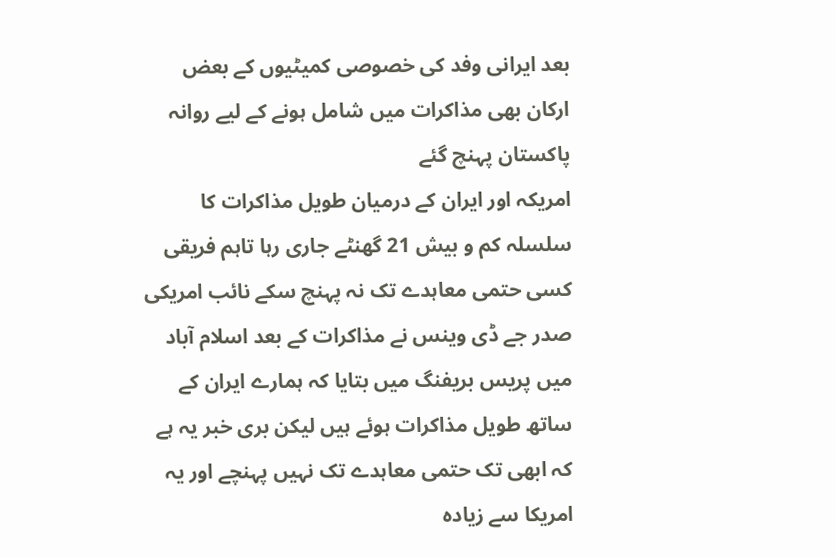بعد ایرانی وفد کی خصوصی کمیٹیوں کے بعض ارکان بھی مذاکرات میں شامل ہونے کے لیے روانہ پاکستان پہنچ گئے
امریکہ اور ایران کے درمیان طویل مذاکرات کا سلسلہ کم و بیش 21 گھنٹے جاری رہا تاہم فریقی کسی حتمی معاہدے تک نہ پہنچ سکے نائب امریکی صدر جے ڈی وینس نے مذاکرات کے بعد اسلام آباد میں پریس بریفنگ میں بتایا کہ ہمارے ایران کے ساتھ طویل مذاکرات ہوئے ہیں لیکن بری خبر یہ ہے کہ ابھی تک حتمی معاہدے تک نہیں پہنچے اور یہ امریکا سے زیادہ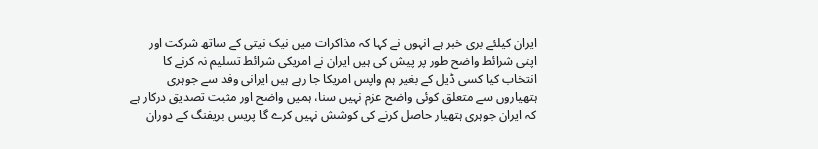ایران کیلئے بری خبر ہے انہوں نے کہا کہ مذاکرات میں نیک نیتی کے ساتھ شرکت اور اپنی شرائط واضح طور پر پیش کی ہیں ایران نے امریکی شرائط تسلیم نہ کرنے کا انتخاب کیا کسی ڈیل کے بغیر ہم واپس امریکا جا رہے ہیں ایرانی وفد سے جوہری ہتھیاروں سے متعلق کوئی واضح عزم نہیں سنا، ہمیں واضح اور مثبت تصدیق درکار ہے کہ ایران جوہری ہتھیار حاصل کرنے کی کوشش نہیں کرے گا پریس بریفنگ کے دوران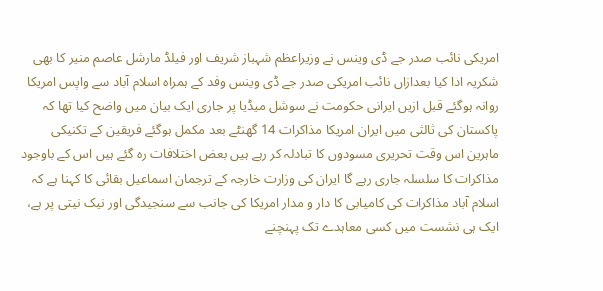امریکی نائب صدر جے ڈی وینس نے وزیراعظم شہباز شریف اور فیلڈ مارشل عاصم منیر کا بھی شکریہ ادا کیا بعدازاں نائب امریکی صدر جے ڈی وینس وفد کے ہمراہ اسلام آباد سے واپس امریکا روانہ ہوگئے قبل ازیں ایرانی حکومت نے سوشل میڈیا پر جاری ایک بیان میں واضح کیا تھا کہ پاکستان کی ثالثی میں ایران امریکا مذاکرات 14 گھنٹے بعد مکمل ہوگئے فریقین کے تکنیکی ماہرین اس وقت تحریری مسودوں کا تبادلہ کر رہے ہیں بعض اختلافات رہ گئے ہیں اس کے باوجود مذاکرات کا سلسلہ جاری رہے گا ایران کی وزارت خارجہ کے ترجمان اسماعیل بقائی کا کہنا ہے کہ اسلام آباد مذاکرات کی کامیابی کا دار و مدار امریکا کی جانب سے سنجیدگی اور نیک نیتی پر ہے، ایک ہی نشست میں کسی معاہدے تک پہنچنے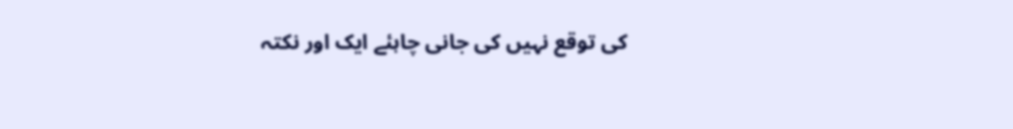کی توقع نہیں کی جانی چاہئے ایک اور نکتہ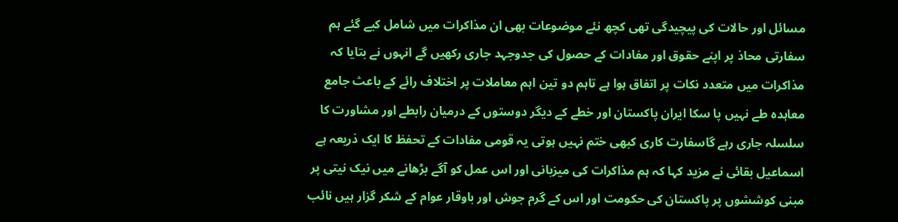مسائل اور حالات کی پیچیدگی تھی کچھ نئے موضوعات بھی ان مذاکرات میں شامل کیے گئے ہم سفارتی محاذ پر اپنے حقوق اور مفادات کے حصول کی جدوجہد جاری رکھیں گے انہوں نے بتایا کہ مذاکرات میں متعدد نکات پر اتفاق ہوا ہے تاہم دو تین اہم معاملات پر اختلاف رائے کے باعث جامع معاہدہ طے نہیں پا سکا ایران پاکستان اور خطے کے دیگر دوستوں کے درمیان رابطے اور مشاورت کا سلسلہ جاری رہے گاسفارت کاری کبھی ختم نہیں ہوتی یہ قومی مفادات کے تحفظ کا ایک ذریعہ ہے اسماعیل بقائی نے مزید کہا کہ ہم مذاکرات کی میزبانی اور اس عمل کو آگے بڑھانے میں نیک نیتی پر مبنی کوششوں پر پاکستان کی حکومت اور اس کے گرم جوش اور باوقار عوام کے شکر گزار ہیں نائب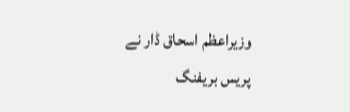وزیراعظم اسحاق ڈار نے پریس بریفنگ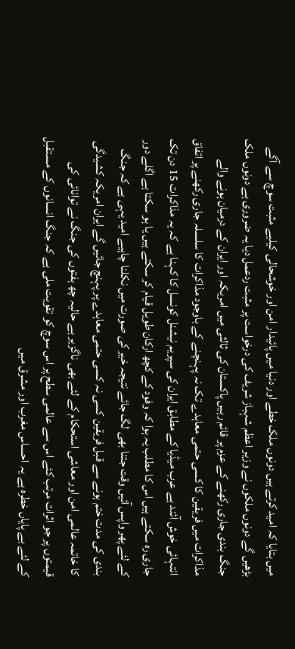میں بتایا کہ امید کرتے ہیں دونوں ملک خطے اور دنیا میں پائیدار امن اور خوشحالی کیلیے مثبت سوچ سے آگے بڑھیں گے دونوں ملکوں نے وزیر اعظم شہباز شریف کی درخواست پر مثبت ردعمل دیا یہ ضروری ہے دونوں ملک جنگ بندی جاری رکھنے کے عزم پر قائم رہیں پاکستان کی ثالثی میں امریکہ اور ایران کے درمیان ہونے والے مذاکرات میں فریقین کا کسی حتمی معاہدے تک نہ پہنچنے کے باوجود مذاکرات کا سلسلہ جاری رکھنے پر اتفاق انتہائی خوش آئند ہے عرب میڈیا کے مطابق ایران کی سپریم نیشنل کونسل کا کہنا ہے کہ یہ مذاکرات 15 دن تک جاری رہ سکتے ہیں اس کا مطلب یہ ہوا کہ وفود کے کچھ ارکان طویل قیام کر سکتے ہیں یا ہو سکتا ہے اگلے دور کے لئے پھر واپس آئیں وقت جتنا بھی لگ جائے نتیجہ خیر کی صورت میں نکلنا چاہیے امید یہی ہے کہ جنگ بندی کی مدت ختم ہونے سے قبل فریقین کسی نہ کسی حتمی معاہدے پر پہنچ جائیں گے ایران امریکہ کشیدگی کا خاتمہ عالمی امن اور معاشی استحکام کے لئے بھی ناگزیر ہے حالیہ چھ ہفتوں کی جنگ نے توانائی کی قیمتوں پر جو اثرات مرتب کئے اس سے عالمی سطح پر اس سوچ کو تقویت ملی ہے کہ جنگ انسانوں کے مستقبل کے لئے بے پایاں خطرہ ہے یہ احساس مغرب اور مشرق میں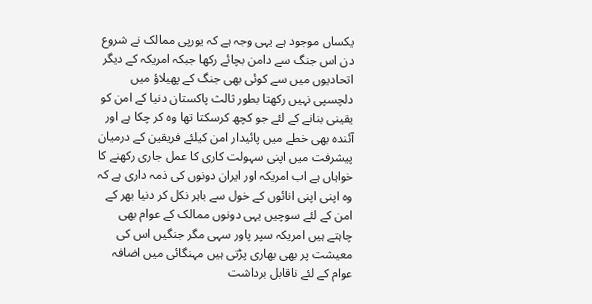یکساں موجود ہے یہی وجہ ہے کہ یورپی ممالک نے شروع دن اس جنگ سے دامن بچائے رکھا جبکہ امریکہ کے دیگر اتحادیوں میں سے کوئی بھی جنگ کے پھیلاؤ میں دلچسپی نہیں رکھتا بطور ثالث پاکستان دنیا کے امن کو یقینی بنانے کے لئے جو کچھ کرسکتا تھا وہ کر چکا ہے اور آئندہ بھی خطے میں پائیدار امن کیلئے فریقین کے درمیان پیشرفت میں اپنی سہولت کاری کا عمل جاری رکھنے کا خواہاں ہے اب امریکہ اور ایران دونوں کی ذمہ داری ہے کہ وہ اپنی اپنی انائوں کے خول سے باہر نکل کر دنیا بھر کے امن کے لئے سوچیں یہی دونوں ممالک کے عوام بھی چاہتے ہیں امریکہ سپر پاور سہی مگر جنگیں اس کی معیشت پر بھی بھاری پڑتی ہیں مہنگائی میں اضافہ عوام کے لئے ناقابل برداشت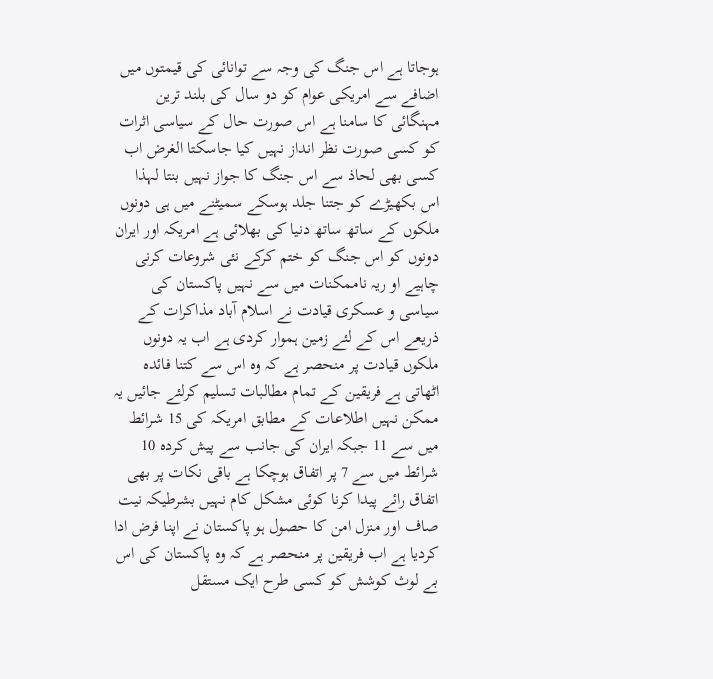ہوجاتا ہے اس جنگ کی وجہ سے توانائی کی قیمتوں میں اضافے سے امریکی عوام کو دو سال کی بلند ترین مہنگائی کا سامنا ہے اس صورت حال کے سیاسی اثرات کو کسی صورت نظر انداز نہیں کیا جاسکتا الغرض اب کسی بھی لحاذ سے اس جنگ کا جواز نہیں بنتا لہذا اس بکھیڑے کو جتنا جلد ہوسکے سمیٹنے میں ہی دونوں ملکوں کے ساتھ ساتھ دنیا کی بھلائی ہے امریکہ اور ایران دونوں کو اس جنگ کو ختم کرکے نئی شروعات کرنی چاہیے او ریہ ناممکنات میں سے نہیں پاکستان کی سیاسی و عسکری قیادت نے اسلام آباد مذاکرات کے ذریعے اس کے لئے زمین ہموار کردی ہے اب یہ دونوں ملکوں قیادت پر منحصر ہے کہ وہ اس سے کتنا فائدہ اٹھاتی ہے فریقین کے تمام مطالبات تسلیم کرلئے جائیں یہ ممکن نہیں اطلاعات کے مطابق امریکہ کی 15 شرائط میں سے 11 جبکہ ایران کی جانب سے پیش کردہ 10 شرائط میں سے 7 پر اتفاق ہوچکا ہے باقی نکات پر بھی اتفاق رائے پیدا کرنا کوئی مشکل کام نہیں بشرطیکہ نیت صاف اور منزل امن کا حصول ہو پاکستان نے اپنا فرض ادا کردیا ہے اب فریقین پر منحصر ہے کہ وہ پاکستان کی اس بے لوث کوشش کو کسی طرح ایک مستقل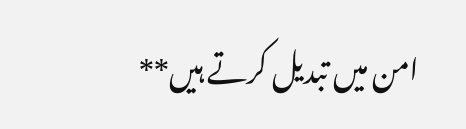امن میں تبدیل کرتے ہیں**